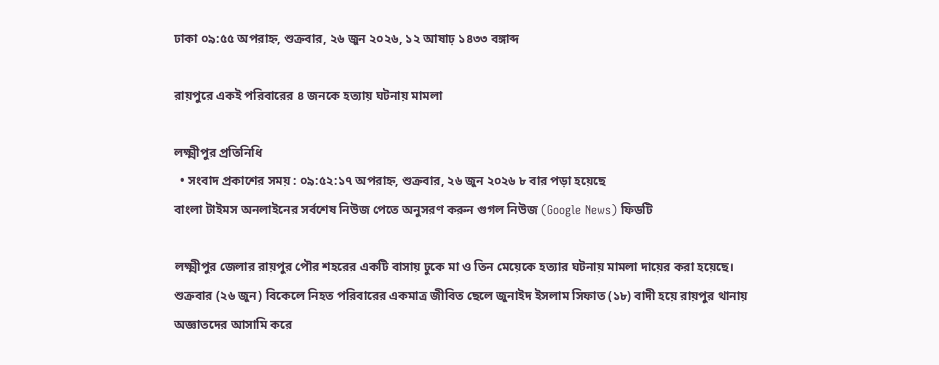ঢাকা ০৯:৫৫ অপরাহ্ন, শুক্রবার, ২৬ জুন ২০২৬, ১২ আষাঢ় ১৪৩৩ বঙ্গাব্দ

রায়পুরে একই পরিবারের ৪ জনকে হত্যায় ঘটনায় মামলা

লক্ষ্মীপুর প্রতিনিধি
  • সংবাদ প্রকাশের সময় : ০৯:৫২:১৭ অপরাহ্ন, শুক্রবার, ২৬ জুন ২০২৬ ৮ বার পড়া হয়েছে
বাংলা টাইমস অনলাইনের সর্বশেষ নিউজ পেতে অনুসরণ করুন গুগল নিউজ (Google News) ফিডটি

লক্ষ্মীপুর জেলার রায়পুর পৌর শহরের একটি বাসায় ঢুকে মা ও তিন মেয়েকে হত্যার ঘটনায় মামলা দায়ের করা হয়েছে। শুক্রবার (২৬ জুন) বিকেলে নিহত পরিবারের একমাত্র জীবিত ছেলে জুনাইদ ইসলাম সিফাত (১৮) বাদী হয়ে রায়পুর থানায় অজ্ঞাতদের আসামি করে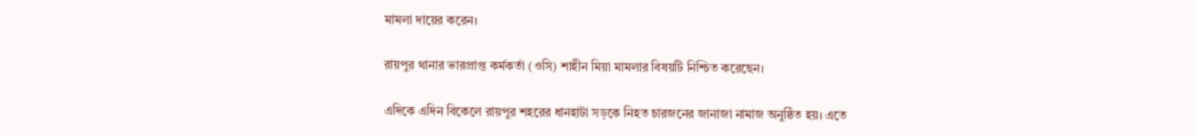মামলা দায়ের করেন।

রায়পুর থানার ভারপ্রাপ্ত কর্মকর্তা (ওসি) শাহীন মিয়া মামলার বিষয়টি নিশ্চিত করেছেন।

এদিকে এদিন বিকেলে রায়পুর শহরের ধানহাটা সড়কে নিহত চারজনের জানাজা নামাজ অনুষ্ঠিত হয়। এতে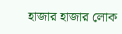হাজার হাজার লোক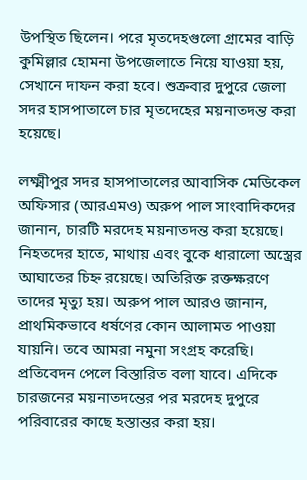উপস্থিত ছিলেন। পরে মৃতদেহগুলো গ্রামের বাড়ি কুমিল্লার হোমনা উপজেলাতে নিয়ে যাওয়া হয়, সেখানে দাফন করা হবে। শুক্রবার দুপুরে জেলা সদর হাসপাতালে চার মৃতদেহের ময়নাতদন্ত করা হয়েছে।

লক্ষ্মীপুর সদর হাসপাতালের আবাসিক মেডিকেল অফিসার (আরএমও) অরুপ পাল সাংবাদিকদের জানান, চারটি মরদেহ ময়নাতদন্ত করা হয়েছে। নিহতদের হাতে, মাথায় এবং বুকে ধারালো অস্ত্রের আঘাতের চিহ্ন রয়েছে। অতিরিক্ত রক্তক্ষরণে তাদের মৃত্যু হয়। অরুপ পাল আরও জানান, প্রাথমিকভাবে ধর্ষণের কোন আলামত পাওয়া যায়নি। তবে আমরা নমুনা সংগ্রহ করেছি। প্রতিবেদন পেলে বিস্তারিত বলা যাবে। এদিকে চারজনের ময়নাতদন্তের পর মরদেহ দুপুরে পরিবারের কাছে হস্তান্তর করা হয়।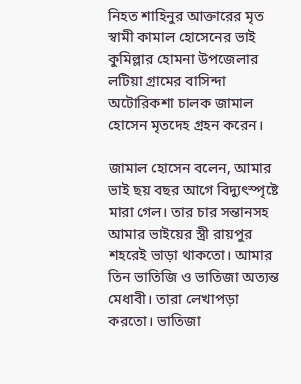নিহত শাহিনুর আক্তারের মৃত স্বামী কামাল হোসেনের ভাই কুমিল্লার হোমনা উপজেলার লটিয়া গ্রামের বাসিন্দা অটোরিকশা চালক জামাল হোসেন মৃতদেহ গ্রহন করেন।

জামাল হোসেন বলেন, আমার ভাই ছয় বছর আগে বিদ্যুৎস্পৃষ্টে মারা গেল। তার চার সন্তানসহ আমার ভাইয়ের স্ত্রী রায়পুর শহরেই ভাড়া থাকতো। আমার তিন ভাতিজি ও ভাতিজা অত্যন্ত মেধাবী। তারা লেখাপড়া করতো। ভাতিজা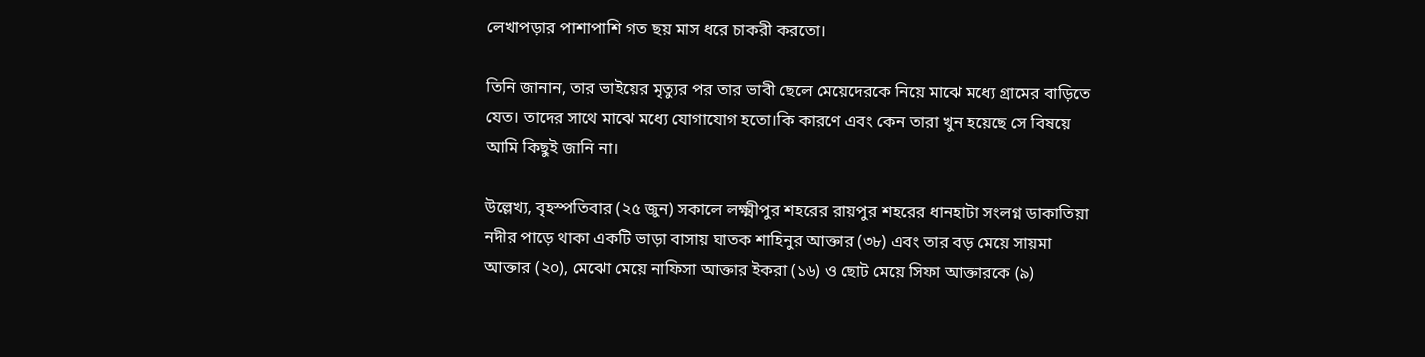লেখাপড়ার পাশাপাশি গত ছয় মাস ধরে চাকরী করতো।

তিনি জানান, তার ভাইয়ের মৃত্যুর পর তার ভাবী ছেলে মেয়েদেরকে নিয়ে মাঝে মধ্যে গ্রামের বাড়িতে যেত। তাদের সাথে মাঝে মধ্যে যোগাযোগ হতো।কি কারণে এবং কেন তারা খুন হয়েছে সে বিষয়ে আমি কিছুই জানি না।

উল্লেখ্য, বৃহস্পতিবার (২৫ জুন) সকালে লক্ষ্মীপুর শহরের রায়পুর শহরের ধানহাটা সংলগ্ন ডাকাতিয়া নদীর পাড়ে থাকা একটি ভাড়া বাসায় ঘাতক শাহিনুর আক্তার (৩৮) এবং তার বড় মেয়ে সায়মা আক্তার (২০), মেঝো মেয়ে নাফিসা আক্তার ইকরা (১৬) ও ছোট মেয়ে সিফা আক্তারকে (৯)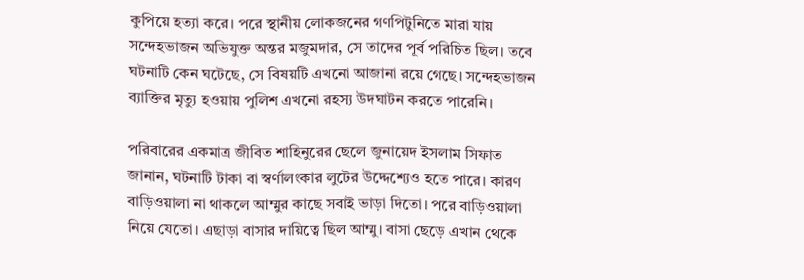কুপিয়ে হত্যা করে। পরে স্থানীয় লোকজনের গণপিটুনিতে মারা যায় সন্দেহভাজন অভিযুক্ত অন্তর মজুমদার, সে তাদের পূর্ব পরিচিত ছিল। তবে ঘটনাটি কেন ঘটেছে, সে বিষয়টি এখনো আজানা রয়ে গেছে। সন্দেহভাজন ব্যাক্তির মৃত্যু হওয়ায় পুলিশ এখনো রহস্য উদঘাটন করতে পারেনি।

পরিবারের একমাত্র জীবিত শাহিনুরের ছেলে জুনায়েদ ইসলাম সিফাত জানান, ঘটনাটি টাকা বা স্বর্ণালংকার লুটের উদ্দেশ্যেও হতে পারে। কারণ বাড়িওয়ালা না থাকলে আম্মুর কাছে সবাই ভাড়া দিতো। পরে বাড়িওয়ালা নিয়ে যেতো। এছাড়া বাসার দায়িত্বে ছিল আম্মু। বাসা ছেড়ে এখান থেকে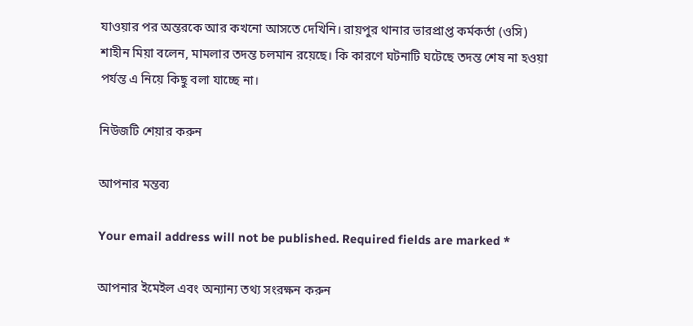যাওয়ার পর অন্তরকে আর কখনো আসতে দেখিনি। রায়পুর থানার ভারপ্রাপ্ত কর্মকর্তা (ওসি) শাহীন মিয়া বলেন, মামলার তদন্ত চলমান রয়েছে। কি কারণে ঘটনাটি ঘটেছে তদন্ত শেষ না হওয়া পর্যন্ত এ নিয়ে কিছু বলা যাচ্ছে না।

নিউজটি শেয়ার করুন

আপনার মন্তব্য

Your email address will not be published. Required fields are marked *

আপনার ইমেইল এবং অন্যান্য তথ্য সংরক্ষন করুন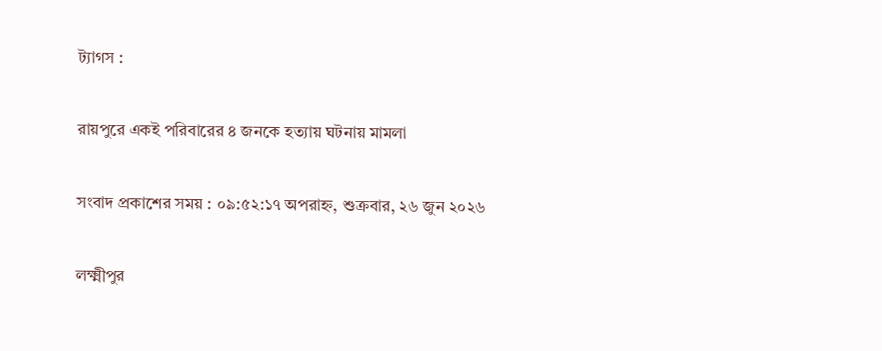ট্যাগস :

রায়পুরে একই পরিবারের ৪ জনকে হত্যায় ঘটনায় মামলা

সংবাদ প্রকাশের সময় : ০৯:৫২:১৭ অপরাহ্ন, শুক্রবার, ২৬ জুন ২০২৬

লক্ষ্মীপুর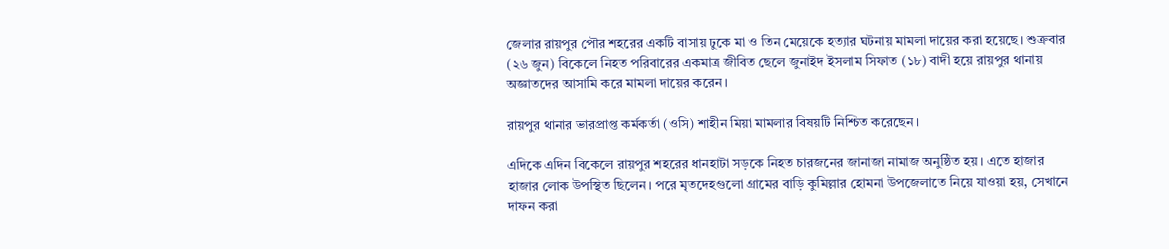জেলার রায়পুর পৌর শহরের একটি বাসায় ঢুকে মা ও তিন মেয়েকে হত্যার ঘটনায় মামলা দায়ের করা হয়েছে। শুক্রবার (২৬ জুন) বিকেলে নিহত পরিবারের একমাত্র জীবিত ছেলে জুনাইদ ইসলাম সিফাত (১৮) বাদী হয়ে রায়পুর থানায় অজ্ঞাতদের আসামি করে মামলা দায়ের করেন।

রায়পুর থানার ভারপ্রাপ্ত কর্মকর্তা (ওসি) শাহীন মিয়া মামলার বিষয়টি নিশ্চিত করেছেন।

এদিকে এদিন বিকেলে রায়পুর শহরের ধানহাটা সড়কে নিহত চারজনের জানাজা নামাজ অনুষ্ঠিত হয়। এতে হাজার হাজার লোক উপস্থিত ছিলেন। পরে মৃতদেহগুলো গ্রামের বাড়ি কুমিল্লার হোমনা উপজেলাতে নিয়ে যাওয়া হয়, সেখানে দাফন করা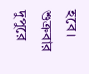হবে। শুক্রবার দুপুরে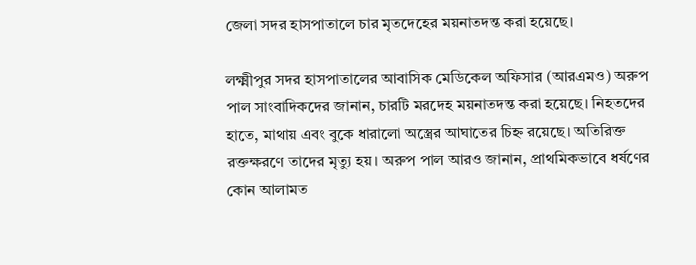জেলা সদর হাসপাতালে চার মৃতদেহের ময়নাতদন্ত করা হয়েছে।

লক্ষ্মীপুর সদর হাসপাতালের আবাসিক মেডিকেল অফিসার (আরএমও) অরুপ পাল সাংবাদিকদের জানান, চারটি মরদেহ ময়নাতদন্ত করা হয়েছে। নিহতদের হাতে, মাথায় এবং বুকে ধারালো অস্ত্রের আঘাতের চিহ্ন রয়েছে। অতিরিক্ত রক্তক্ষরণে তাদের মৃত্যু হয়। অরুপ পাল আরও জানান, প্রাথমিকভাবে ধর্ষণের কোন আলামত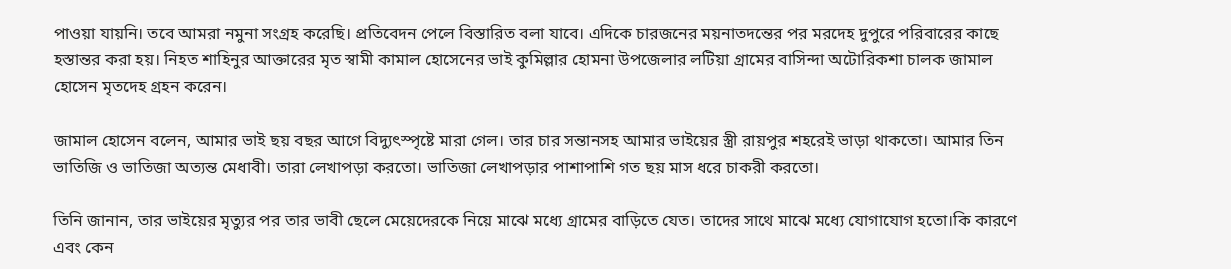পাওয়া যায়নি। তবে আমরা নমুনা সংগ্রহ করেছি। প্রতিবেদন পেলে বিস্তারিত বলা যাবে। এদিকে চারজনের ময়নাতদন্তের পর মরদেহ দুপুরে পরিবারের কাছে হস্তান্তর করা হয়। নিহত শাহিনুর আক্তারের মৃত স্বামী কামাল হোসেনের ভাই কুমিল্লার হোমনা উপজেলার লটিয়া গ্রামের বাসিন্দা অটোরিকশা চালক জামাল হোসেন মৃতদেহ গ্রহন করেন।

জামাল হোসেন বলেন, আমার ভাই ছয় বছর আগে বিদ্যুৎস্পৃষ্টে মারা গেল। তার চার সন্তানসহ আমার ভাইয়ের স্ত্রী রায়পুর শহরেই ভাড়া থাকতো। আমার তিন ভাতিজি ও ভাতিজা অত্যন্ত মেধাবী। তারা লেখাপড়া করতো। ভাতিজা লেখাপড়ার পাশাপাশি গত ছয় মাস ধরে চাকরী করতো।

তিনি জানান, তার ভাইয়ের মৃত্যুর পর তার ভাবী ছেলে মেয়েদেরকে নিয়ে মাঝে মধ্যে গ্রামের বাড়িতে যেত। তাদের সাথে মাঝে মধ্যে যোগাযোগ হতো।কি কারণে এবং কেন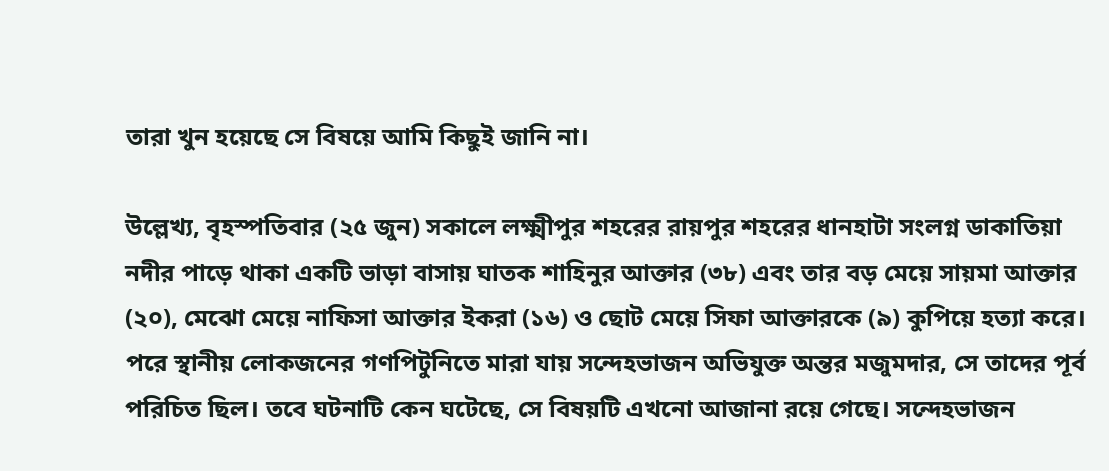তারা খুন হয়েছে সে বিষয়ে আমি কিছুই জানি না।

উল্লেখ্য, বৃহস্পতিবার (২৫ জুন) সকালে লক্ষ্মীপুর শহরের রায়পুর শহরের ধানহাটা সংলগ্ন ডাকাতিয়া নদীর পাড়ে থাকা একটি ভাড়া বাসায় ঘাতক শাহিনুর আক্তার (৩৮) এবং তার বড় মেয়ে সায়মা আক্তার (২০), মেঝো মেয়ে নাফিসা আক্তার ইকরা (১৬) ও ছোট মেয়ে সিফা আক্তারকে (৯) কুপিয়ে হত্যা করে। পরে স্থানীয় লোকজনের গণপিটুনিতে মারা যায় সন্দেহভাজন অভিযুক্ত অন্তর মজুমদার, সে তাদের পূর্ব পরিচিত ছিল। তবে ঘটনাটি কেন ঘটেছে, সে বিষয়টি এখনো আজানা রয়ে গেছে। সন্দেহভাজন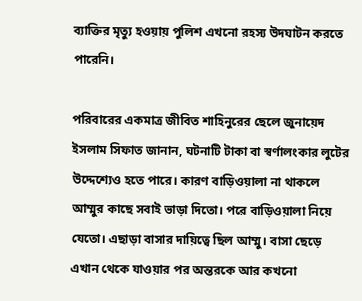ব্যাক্তির মৃত্যু হওয়ায় পুলিশ এখনো রহস্য উদঘাটন করতে পারেনি।

পরিবারের একমাত্র জীবিত শাহিনুরের ছেলে জুনায়েদ ইসলাম সিফাত জানান, ঘটনাটি টাকা বা স্বর্ণালংকার লুটের উদ্দেশ্যেও হতে পারে। কারণ বাড়িওয়ালা না থাকলে আম্মুর কাছে সবাই ভাড়া দিতো। পরে বাড়িওয়ালা নিয়ে যেতো। এছাড়া বাসার দায়িত্বে ছিল আম্মু। বাসা ছেড়ে এখান থেকে যাওয়ার পর অন্তরকে আর কখনো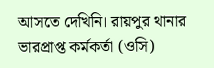আসতে দেখিনি। রায়পুর থানার ভারপ্রাপ্ত কর্মকর্তা (ওসি)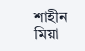শাহীন মিয়া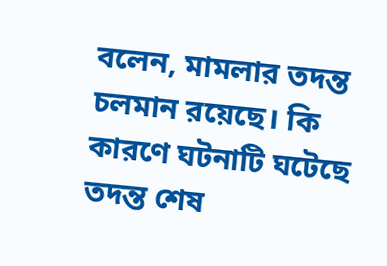বলেন, মামলার তদন্ত চলমান রয়েছে। কি কারণে ঘটনাটি ঘটেছে তদন্ত শেষ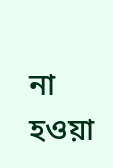না হওয়া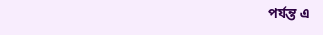পর্যন্ত এ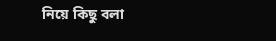নিয়ে কিছু বলা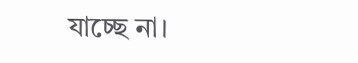যাচ্ছে না।